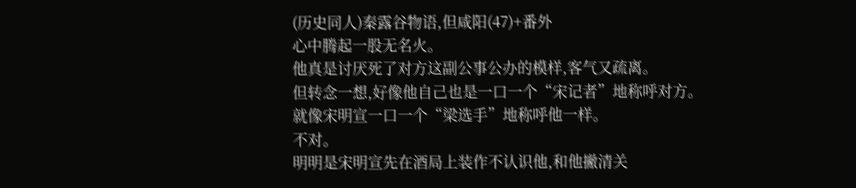(历史同人)秦露谷物语,但咸阳(47)+番外
心中腾起一股无名火。
他真是讨厌死了对方这副公事公办的模样,客气又疏离。
但转念一想,好像他自己也是一口一个“宋记者”地称呼对方。
就像宋明宣一口一个“梁选手”地称呼他一样。
不对。
明明是宋明宣先在酒局上装作不认识他,和他撇清关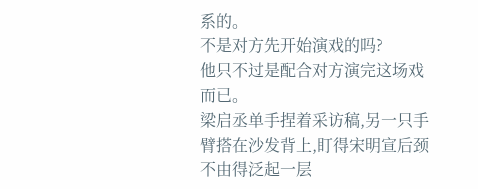系的。
不是对方先开始演戏的吗?
他只不过是配合对方演完这场戏而已。
梁启丞单手捏着采访稿,另一只手臂搭在沙发背上,盯得宋明宣后颈不由得泛起一层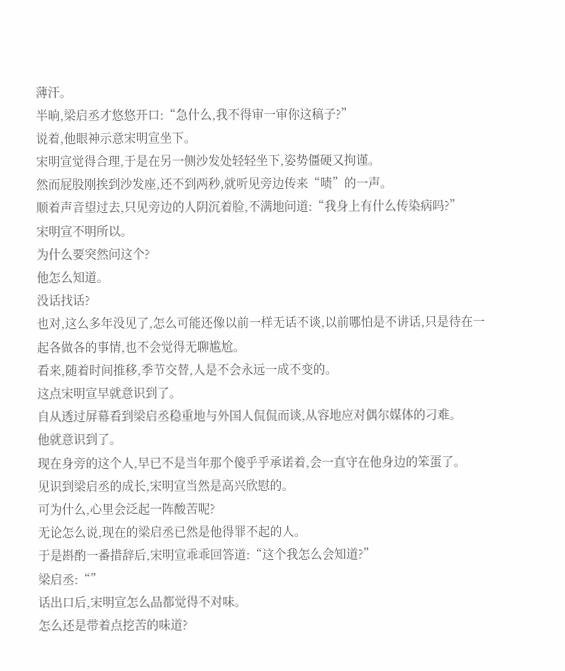薄汗。
半晌,梁启丞才悠悠开口:“急什么,我不得审一审你这稿子?”
说着,他眼神示意宋明宣坐下。
宋明宣觉得合理,于是在另一侧沙发处轻轻坐下,姿势僵硬又拘谨。
然而屁股刚挨到沙发座,还不到两秒,就听见旁边传来“啧”的一声。
顺着声音望过去,只见旁边的人阴沉着脸,不满地问道:“我身上有什么传染病吗?”
宋明宣不明所以。
为什么要突然问这个?
他怎么知道。
没话找话?
也对,这么多年没见了,怎么可能还像以前一样无话不谈,以前哪怕是不讲话,只是待在一起各做各的事情,也不会觉得无聊尴尬。
看来,随着时间推移,季节交替,人是不会永远一成不变的。
这点宋明宣早就意识到了。
自从透过屏幕看到梁启丞稳重地与外国人侃侃而谈,从容地应对偶尔媒体的刁难。
他就意识到了。
现在身旁的这个人,早已不是当年那个傻乎乎承诺着,会一直守在他身边的笨蛋了。
见识到梁启丞的成长,宋明宣当然是高兴欣慰的。
可为什么,心里会泛起一阵酸苦呢?
无论怎么说,现在的梁启丞已然是他得罪不起的人。
于是斟酌一番措辞后,宋明宣乖乖回答道:“这个我怎么会知道?”
梁启丞:“”
话出口后,宋明宣怎么品都觉得不对味。
怎么还是带着点挖苦的味道?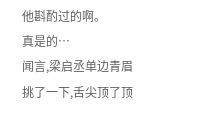他斟酌过的啊。
真是的…
闻言,梁启丞单边青眉挑了一下,舌尖顶了顶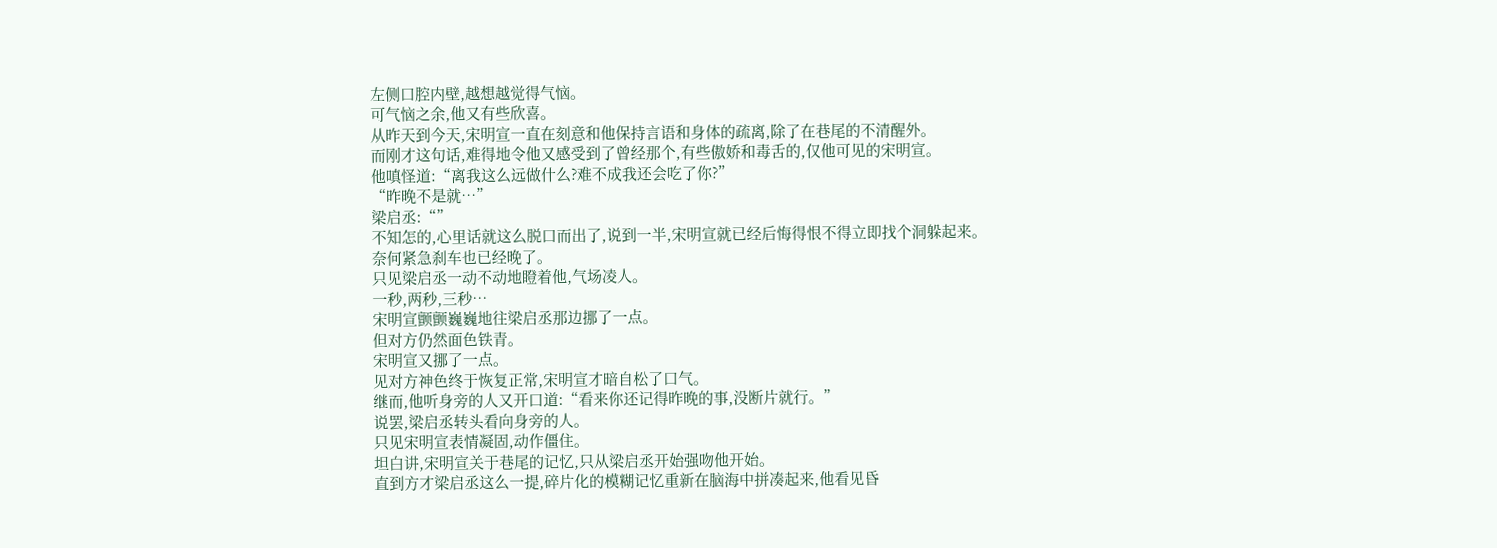左侧口腔内壁,越想越觉得气恼。
可气恼之余,他又有些欣喜。
从昨天到今天,宋明宣一直在刻意和他保持言语和身体的疏离,除了在巷尾的不清醒外。
而刚才这句话,难得地令他又感受到了曾经那个,有些傲娇和毒舌的,仅他可见的宋明宣。
他嗔怪道:“离我这么远做什么?难不成我还会吃了你?”
“昨晚不是就…”
梁启丞:“”
不知怎的,心里话就这么脱口而出了,说到一半,宋明宣就已经后悔得恨不得立即找个洞躲起来。
奈何紧急刹车也已经晚了。
只见梁启丞一动不动地瞪着他,气场凌人。
一秒,两秒,三秒…
宋明宣颤颤巍巍地往梁启丞那边挪了一点。
但对方仍然面色铁青。
宋明宣又挪了一点。
见对方神色终于恢复正常,宋明宣才暗自松了口气。
继而,他听身旁的人又开口道:“看来你还记得昨晚的事,没断片就行。”
说罢,梁启丞转头看向身旁的人。
只见宋明宣表情凝固,动作僵住。
坦白讲,宋明宣关于巷尾的记忆,只从梁启丞开始强吻他开始。
直到方才梁启丞这么一提,碎片化的模糊记忆重新在脑海中拼凑起来,他看见昏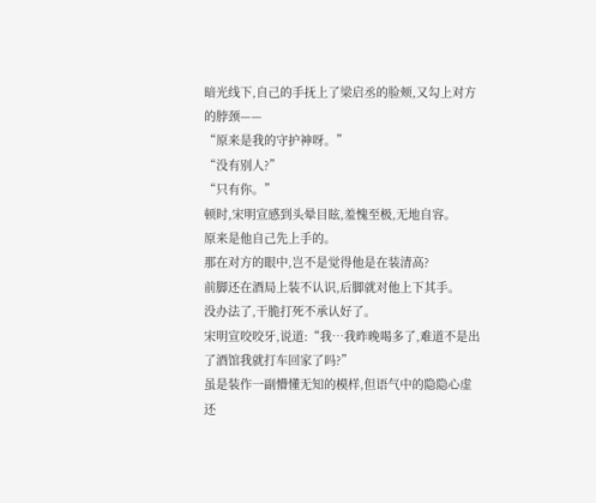暗光线下,自己的手抚上了梁启丞的脸颊,又勾上对方的脖颈——
“原来是我的守护神呀。”
“没有别人?”
“只有你。”
顿时,宋明宣感到头晕目眩,羞愧至极,无地自容。
原来是他自己先上手的。
那在对方的眼中,岂不是觉得他是在装清高?
前脚还在酒局上装不认识,后脚就对他上下其手。
没办法了,干脆打死不承认好了。
宋明宣咬咬牙,说道:“我…我昨晚喝多了,难道不是出了酒馆我就打车回家了吗?”
虽是装作一副懵懂无知的模样,但语气中的隐隐心虚还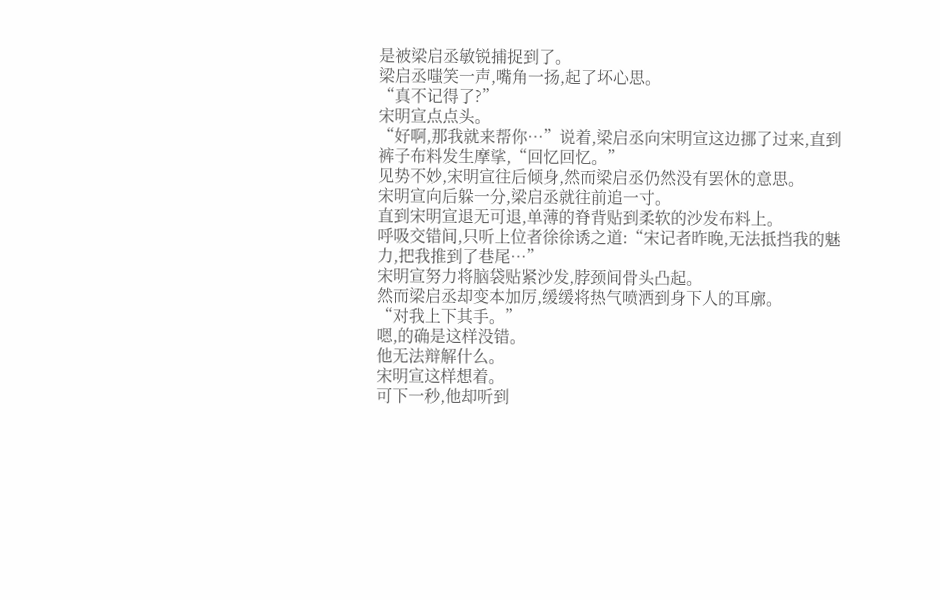是被梁启丞敏锐捕捉到了。
梁启丞嗤笑一声,嘴角一扬,起了坏心思。
“真不记得了?”
宋明宣点点头。
“好啊,那我就来帮你…”说着,梁启丞向宋明宣这边挪了过来,直到裤子布料发生摩挲,“回忆回忆。”
见势不妙,宋明宣往后倾身,然而梁启丞仍然没有罢休的意思。
宋明宣向后躲一分,梁启丞就往前追一寸。
直到宋明宣退无可退,单薄的脊背贴到柔软的沙发布料上。
呼吸交错间,只听上位者徐徐诱之道:“宋记者昨晚,无法抵挡我的魅力,把我推到了巷尾…”
宋明宣努力将脑袋贴紧沙发,脖颈间骨头凸起。
然而梁启丞却变本加厉,缓缓将热气喷洒到身下人的耳廓。
“对我上下其手。”
嗯,的确是这样没错。
他无法辩解什么。
宋明宣这样想着。
可下一秒,他却听到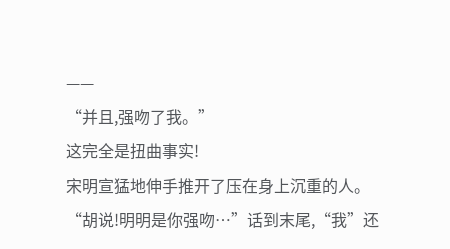——
“并且,强吻了我。”
这完全是扭曲事实!
宋明宣猛地伸手推开了压在身上沉重的人。
“胡说!明明是你强吻…”话到末尾,“我”还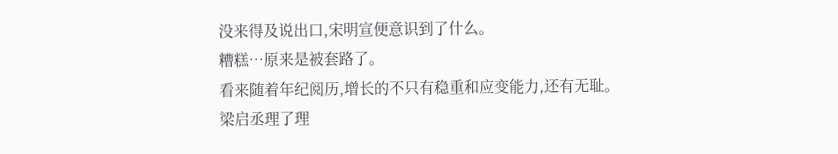没来得及说出口,宋明宣便意识到了什么。
糟糕…原来是被套路了。
看来随着年纪阅历,增长的不只有稳重和应变能力,还有无耻。
梁启丞理了理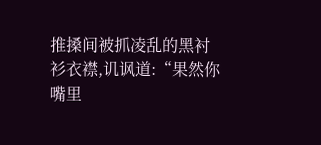推搡间被抓凌乱的黑衬衫衣襟,讥讽道:“果然你嘴里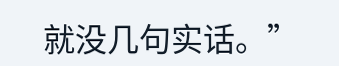就没几句实话。”